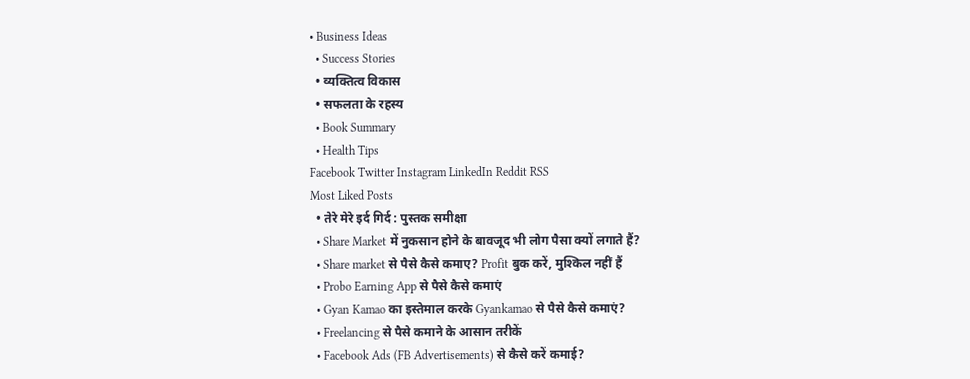• Business Ideas
  • Success Stories
  • व्यक्तित्व विकास
  • सफलता के रहस्य
  • Book Summary
  • Health Tips
Facebook Twitter Instagram LinkedIn Reddit RSS
Most Liked Posts
  • तेरे मेरे इर्द गिर्द : पुस्तक समीक्षा
  • Share Market में नुकसान होने के बावजूद भी लोग पैसा क्यों लगाते हैं?
  • Share market से पैसे कैसे कमाए? Profit बुक करें, मुश्किल नहीं हैं
  • Probo Earning App से पैसे कैसे कमाएं
  • Gyan Kamao का इस्तेमाल करके Gyankamao से पैसे कैसे कमाएं?
  • Freelancing से पैसे कमाने के आसान तरीकें
  • Facebook Ads (FB Advertisements) से कैसे करें कमाई?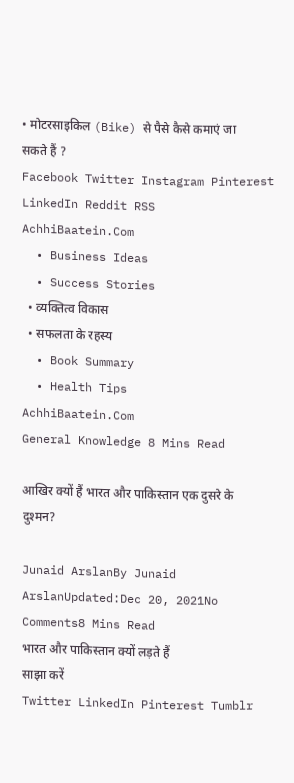• मोटरसाइकिल (Bike) से पैसे कैसे कमाएं जा सकते हैं ?
Facebook Twitter Instagram Pinterest LinkedIn Reddit RSS
AchhiBaatein.Com
  • Business Ideas
  • Success Stories
  • व्यक्तित्व विकास
  • सफलता के रहस्य
  • Book Summary
  • Health Tips
AchhiBaatein.Com
General Knowledge 8 Mins Read

आखिर क्यों हैं भारत और पाकिस्तान एक दुसरे के दुश्मन?

Junaid ArslanBy Junaid ArslanUpdated:Dec 20, 2021No Comments8 Mins Read
भारत और पाकिस्तान क्यों लड़ते हैं
साझा करें
Twitter LinkedIn Pinterest Tumblr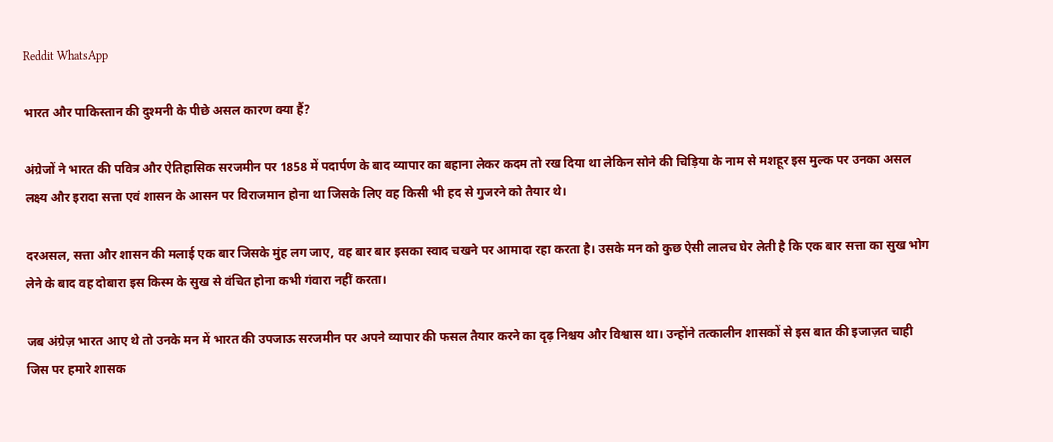Reddit WhatsApp

भारत और पाकिस्तान की दुश्मनी के पीछे असल कारण क्या हैं?

अंग्रेजों ने भारत की पवित्र और ऐतिहासिक सरजमीन पर 1858 में पदार्पण के बाद व्यापार का बहाना लेकर कदम तो रख दिया था लेकिन सोने की चिड़िया के नाम से मशहूर इस मुल्क पर उनका असल लक्ष्य और इरादा सत्ता एवं शासन के आसन पर विराजमान होना था जिसके लिए वह किसी भी हद से गुजरने को तैयार थे।

दरअसल, सत्ता और शासन की मलाई एक बार जिसके मुंह लग जाए, वह बार बार इसका स्वाद चखने पर आमादा रहा करता है। उसके मन को कुछ ऐसी लालच घेर लेती है कि एक बार सत्ता का सुख भोग लेने के बाद वह दोबारा इस किस्म के सुख से वंचित होना कभी गंवारा नहीं करता।

जब अंग्रेज़ भारत आए थे तो उनके मन में भारत की उपजाऊ सरजमीन पर अपने व्यापार की फसल तैयार करने का दृढ़ निश्चय और विश्वास था। उन्होंने तत्कालीन शासकों से इस बात की इजाज़त चाही जिस पर हमारे शासक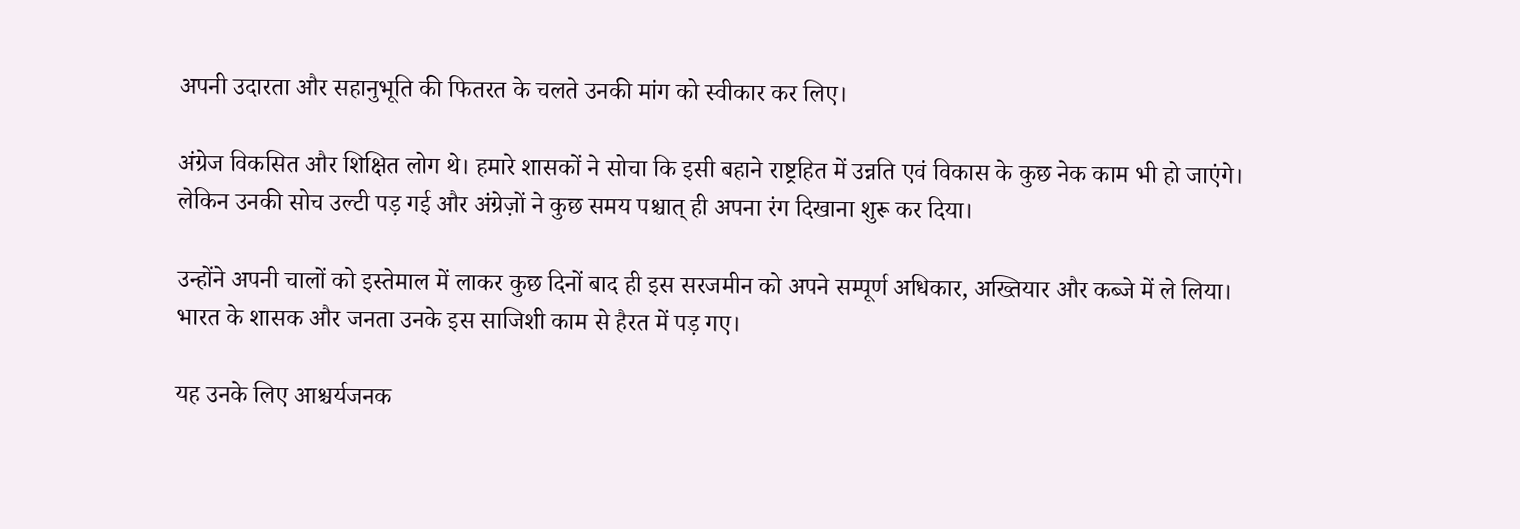अपनी उदारता और सहानुभूति की फितरत के चलते उनकी मांग को स्वीकार कर लिए।

अंग्रेज विकसित और शिक्षित लोग थे। हमारे शासकों ने सोचा कि इसी बहाने राष्ट्रहित में उन्नति एवं विकास के कुछ नेक काम भी हो जाएंगे। लेकिन उनकी सोच उल्टी पड़ गई और अंग्रेज़ों ने कुछ समय पश्चात् ही अपना रंग दिखाना शुरू कर दिया।

उन्होंने अपनी चालों को इस्तेमाल में लाकर कुछ दिनों बाद ही इस सरजमीन को अपने सम्पूर्ण अधिकार, अख्तियार और कब्जे में ले लिया। भारत के शासक और जनता उनके इस साजिशी काम से हैरत में पड़ गए।

यह उनके लिए आश्चर्यजनक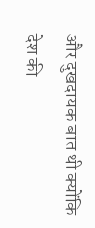और दुखदायक बात थी क्योंकि देश की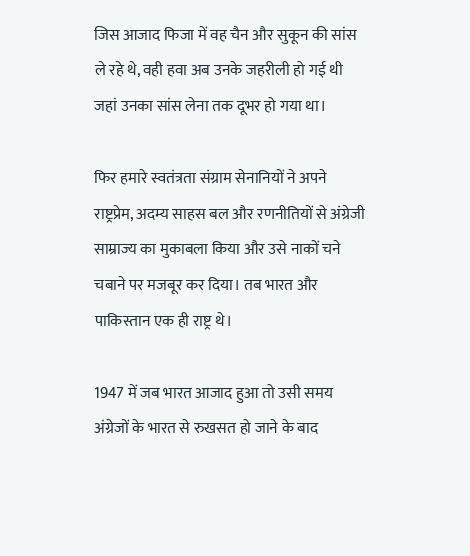जिस आजाद फिजा में वह चैन और सुकून की सांस ले रहे थे, वही हवा अब उनके जहरीली हो गई थी जहां उनका सांस लेना तक दूभर हो गया था।

फिर हमारे स्वतंत्रता संग्राम सेनानियों ने अपने राष्ट्रप्रेम, अदम्य साहस बल और रणनीतियों से अंग्रेजी साम्राज्य का मुकाबला किया और उसे नाकों चने चबाने पर मजबूर कर दिया। तब भारत और पाकिस्तान एक ही राष्ट्र थे।

1947 में जब भारत आजाद हुआ तो उसी समय अंग्रेजों के भारत से रुखसत हो जाने के बाद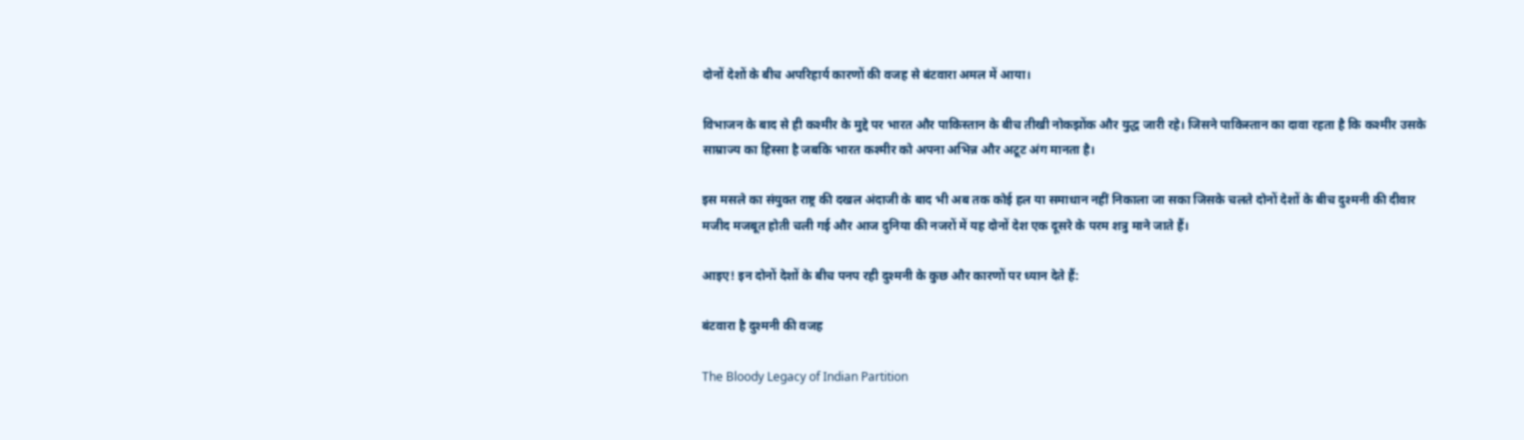दोनों देशों के बीच अपरिहार्य कारणों की वजह से बंटवारा अमल में आया।

विभाजन के बाद से ही कश्मीर के मुद्दे पर भारत और पाकिस्तान के बीच तीखी नोकझोंक और युद्ध जारी रहे। जिसने पाकिस्तान का दावा रहता है कि कश्मीर उसके साम्राज्य का हिस्सा है जबकि भारत कश्मीर को अपना अभिन्न और अटूट अंग मानता है।

इस मसले का संयुक्त राष्ट्र की दखल अंदाजी के बाद भी अब तक कोई हल या समाधान नहीं निकाला जा सका जिसके चलते दोनों देशों के बीच दुश्मनी की दीवार मजीद मजबूत होती चली गई और आज दुनिया की नजरों में यह दोनों देश एक दूसरे के परम शत्रु माने जाते हैं।

आइए! इन दोनों देशों के बीच पनप रही दुश्मनी के कुछ और कारणों पर ध्यान देते हैं:

बंटवारा है दुश्मनी की वजह

The Bloody Legacy of Indian Partition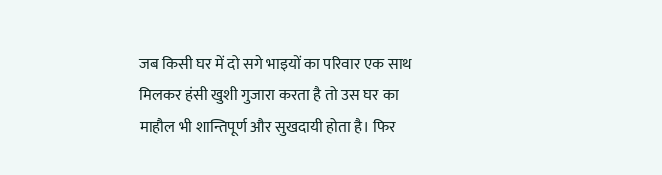जब किसी घर में दो सगे भाइयों का परिवार एक साथ मिलकर हंसी खुशी गुजारा करता है तो उस घर का माहौल भी शान्तिपूर्ण और सुखदायी होता है। फिर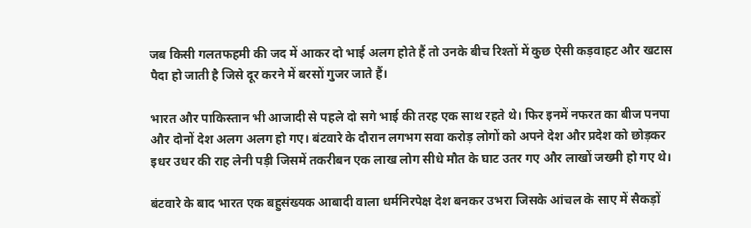जब किसी गलतफहमी की जद में आकर दो भाई अलग होते हैं तो उनके बीच रिश्तों में कुछ ऐसी कड़वाहट और खटास पैदा हो जाती है जिसे दूर करने में बरसों गुजर जाते हैं।

भारत और पाकिस्तान भी आजादी से पहले दो सगे भाई की तरह एक साथ रहते थे। फिर इनमें नफरत का बीज पनपा और दोनों देश अलग अलग हो गए। बंटवारे के दौरान लगभग सवा करोड़ लोगों को अपने देश और प्रदेश को छोड़कर इधर उधर की राह लेनी पड़ी जिसमें तकरीबन एक लाख लोग सीधे मौत के घाट उतर गए और लाखों जख्मी हो गए थे।

बंटवारे के बाद भारत एक बहुसंख्यक आबादी वाला धर्मनिरपेक्ष देश बनकर उभरा जिसके आंचल के साए में सैकड़ों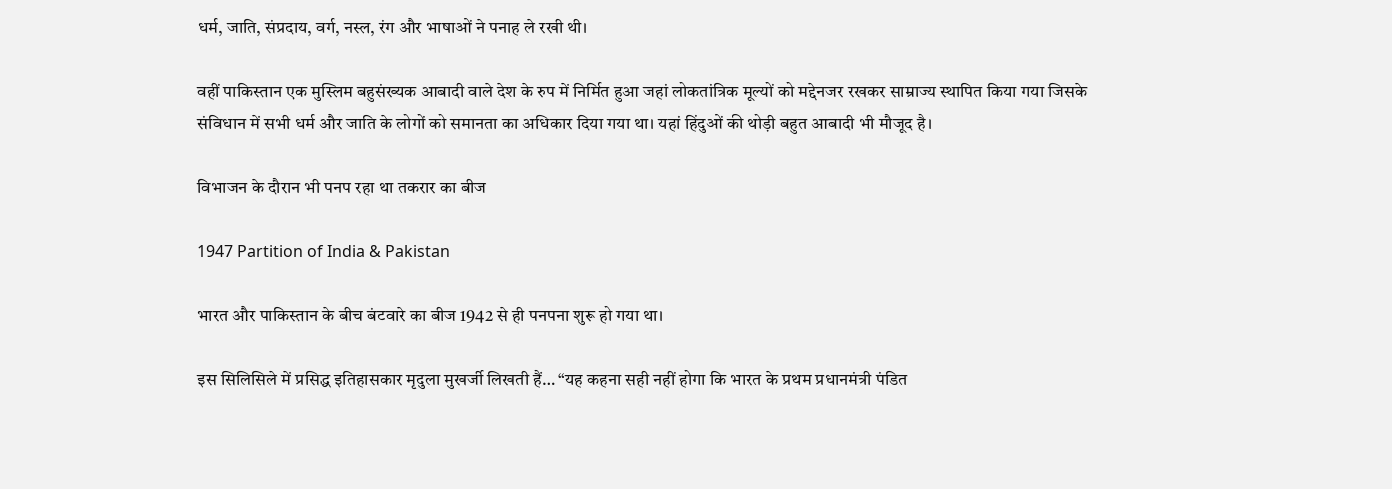धर्म, जाति, संप्रदाय, वर्ग, नस्ल, रंग और भाषाओं ने पनाह ले रखी थी।

वहीं पाकिस्तान एक मुस्लिम बहुसंख्यक आबादी वाले देश के रुप में निर्मित हुआ जहां लोकतांत्रिक मूल्यों को मद्देनजर रखकर साम्राज्य स्थापित किया गया जिसके संविधान में सभी धर्म और जाति के लोगों को समानता का अधिकार दिया गया था। यहां हिंदुओं की थोड़ी बहुत आबादी भी मौजूद है।

विभाजन के दौरान भी पनप रहा था तकरार का बीज

1947 Partition of India & Pakistan

भारत और पाकिस्तान के बीच बंटवारे का बीज 1942 से ही पनपना शुरू हो गया था।

इस सिलिसिले में प्रसिद्ध इतिहासकार मृदुला मुखर्जी लिखती हैं… “यह कहना सही नहीं होगा कि भारत के प्रथम प्रधानमंत्री पंडित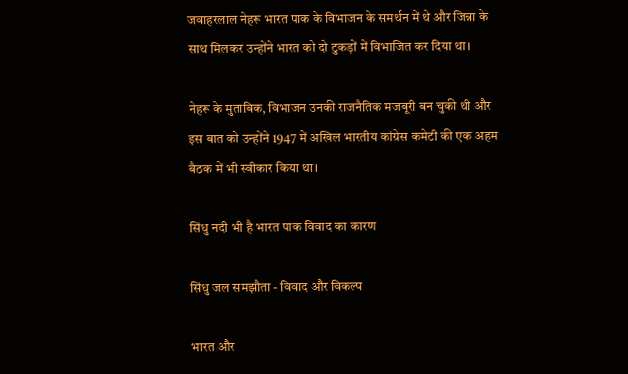जवाहरलाल नेहरू भारत पाक के विभाजन के समर्थन में थे और जिन्ना के साथ मिलकर उन्होंने भारत को दो टुकड़ों में विभाजित कर दिया था।

नेहरू के मुताबिक, विभाजन उनकी राजनैतिक मजबूरी बन चुकी थी और इस बात को उन्होंने 1947 में अखिल भारतीय कांग्रेस कमेटी की एक अहम बैठक में भी स्वीकार किया था।

सिंधु नदी भी है भारत पाक विवाद का कारण

सिंधु जल समझौता - विवाद और विकल्प

भारत और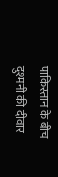पाकिस्तान के बीच दुश्मनी की दीवार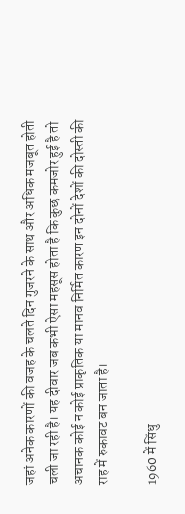जहां अनेक कारणों की वजह के चलते दिन गुजरने के साथ और अधिक मजबूत होती चली जा रही है। यह दीवार जब कभी ऐसा महसूस होता है कि कुछ कमजोर हुई है तो अचानक कोई न कोई प्राकृतिक या मानव निर्मित कारण इन दोनों देशों की दोस्ती की राह में रुकावट बन जाता है।

1960 में सिंधु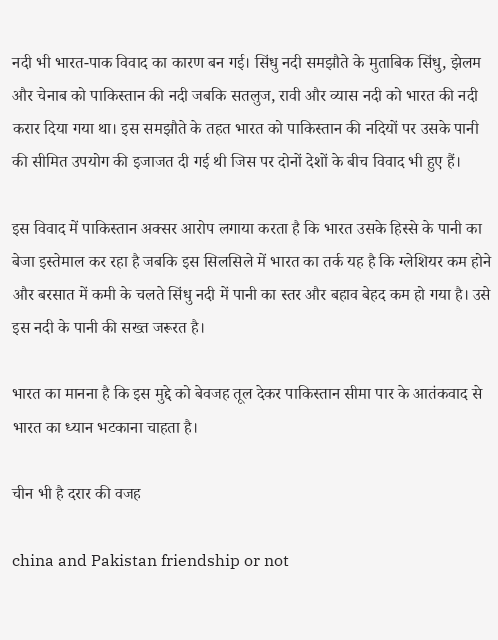नदी भी भारत-पाक विवाद का कारण बन गई। सिंधु नदी समझौते के मुताबिक सिंधु, झेलम और चेनाब को पाकिस्तान की नदी जबकि सतलुज, रावी और व्यास नदी को भारत की नदी करार दिया गया था। इस समझौते के तहत भारत को पाकिस्तान की नदियों पर उसके पानी की सीमित उपयोग की इजाजत दी गई थी जिस पर दोनों देशों के बीच विवाद भी हुए हैं।

इस विवाद में पाकिस्तान अक्सर आरोप लगाया करता है कि भारत उसके हिस्से के पानी का बेजा इस्तेमाल कर रहा है जबकि इस सिलसिले में भारत का तर्क यह है कि ग्लेशियर कम होने और बरसात में कमी के चलते सिंधु नदी में पानी का स्तर और बहाव बेहद कम हो गया है। उसे इस नदी के पानी की सख्त जरूरत है।

भारत का मानना है कि इस मुद्दे को बेवजह तूल देकर पाकिस्तान सीमा पार के आतंकवाद से भारत का ध्यान भटकाना चाहता है।

चीन भी है दरार की वजह

china and Pakistan friendship or not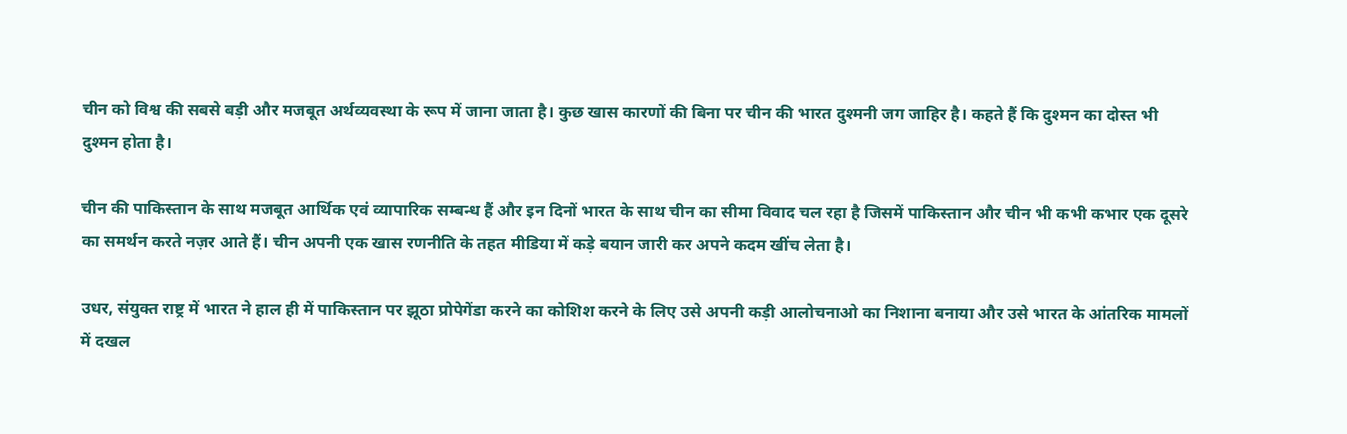चीन को विश्व की सबसे बड़ी और मजबूत अर्थव्यवस्था के रूप में जाना जाता है। कुछ खास कारणों की बिना पर चीन की भारत दुश्मनी जग जाहिर है। कहते हैं कि दुश्मन का दोस्त भी दुश्मन होता है।

चीन की पाकिस्तान के साथ मजबूत आर्थिक एवं व्यापारिक सम्बन्ध हैं और इन दिनों भारत के साथ चीन का सीमा विवाद चल रहा है जिसमें पाकिस्तान और चीन भी कभी कभार एक दूसरे का समर्थन करते नज़र आते हैं। चीन अपनी एक खास रणनीति के तहत मीडिया में कड़े बयान जारी कर अपने कदम खींच लेता है।

उधर, संयुक्त राष्ट्र में भारत ने हाल ही में पाकिस्तान पर झूठा प्रोपेगेंडा करने का कोशिश करने के लिए उसे अपनी कड़ी आलोचनाओ का निशाना बनाया और उसे भारत के आंतरिक मामलों में दखल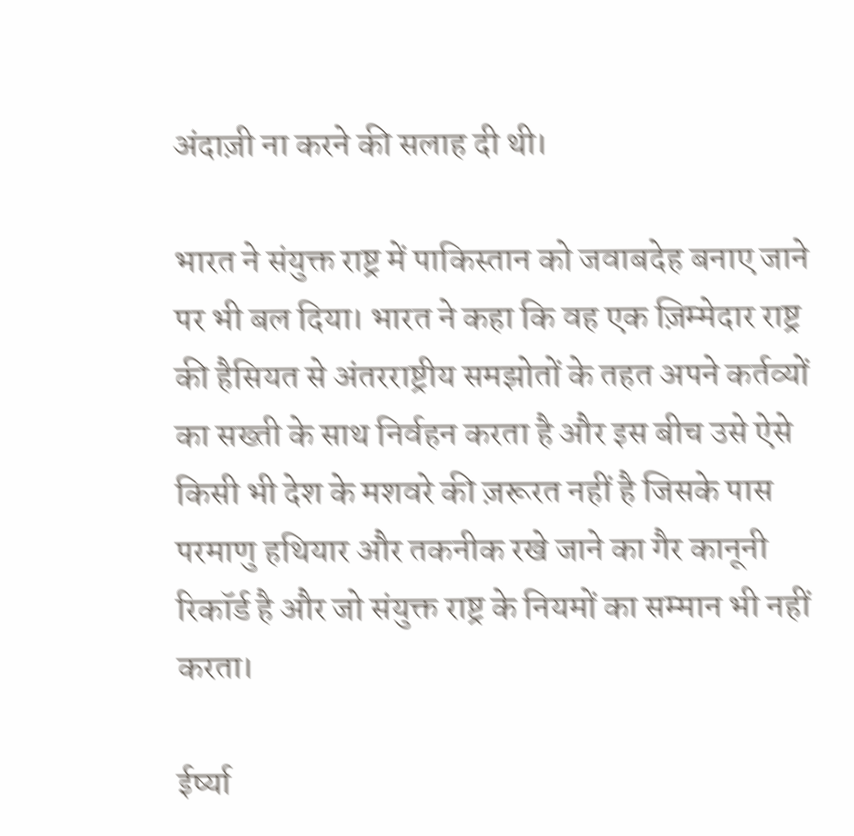अंदाज़ी ना करने की सलाह दी थी।

भारत ने संयुक्त राष्ट्र में पाकिस्तान को जवाबदेह बनाए जाने पर भी बल दिया। भारत ने कहा कि वह एक ज़िम्मेदार राष्ट्र की हैसियत से अंतरराष्ट्रीय समझोतों के तहत अपने कर्तव्यों का सख्ती के साथ निर्वहन करता है और इस बीच उसे ऐसे किसी भी देश के मशवरे की ज़रूरत नहीं है जिसके पास परमाणु हथियार और तकनीक रखे जाने का गैर कानूनी रिकॉर्ड है और जो संयुक्त राष्ट्र के नियमों का सम्मान भी नहीं करता।

ईर्ष्या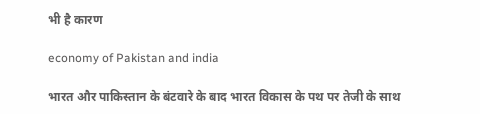भी है कारण

economy of Pakistan and india

भारत और पाकिस्तान के बंटवारे के बाद भारत विकास के पथ पर तेजी के साथ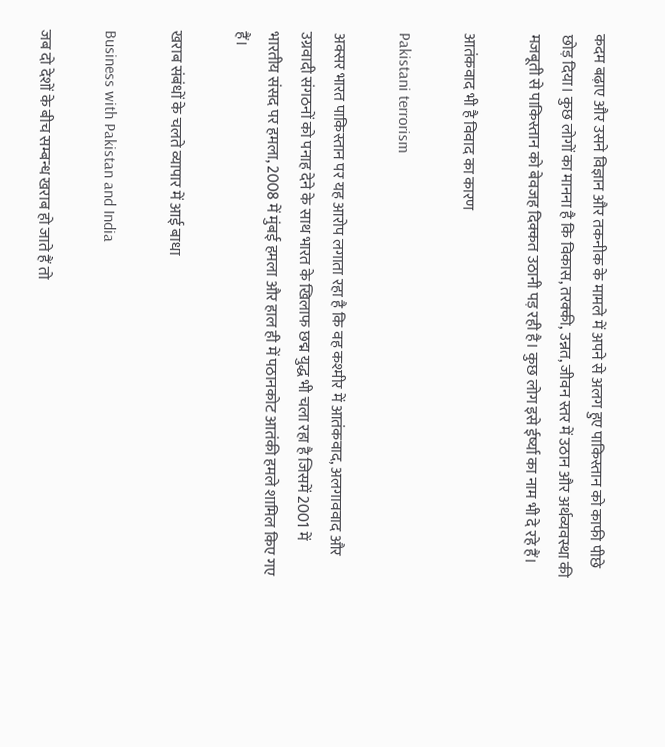कदम बढ़ाए और उसने विज्ञान और तकनीक के मामले में अपने से अलग हुए पाकिस्तान को काफी पीछे छोड़ दिया। कुछ लोगों का मानना है कि विकास, तरक्की, उन्नत, जीवन स्तर में उठान और अर्थव्यवस्था की मजबूती से पाकिस्तान को बेवजह दिक्कत उठानी पड़ रही है। कुछ लोग इसे ईर्ष्या का नाम भी दे रहे हैं।

आतंकवाद भी है विवाद का कारण

Pakistani terrorism

अक्सर भारत पाकिस्तान पर यह आरोप लगाता रहा है कि वह कश्मीर में आतंकवाद, अलगाववाद और उग्रवादी संगठनों को पनाह देने के साथ भारत के खिलाफ छद्म युद्ध भी चला रहा है जिसमें 2001 में भारतीय संसद पर हमला, 2008 में मुंबई हमला और हाल ही में पठानकोट आतंकी हमले शामिल किए गए हैं।

खराब संबंधों के चलते व्यापार में आई बाधा

Business with Pakistan and India

जब दो देशों के बीच सम्बन्ध खराब हो जाते हैं तो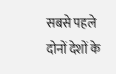सबसे पहले दोनों देशों के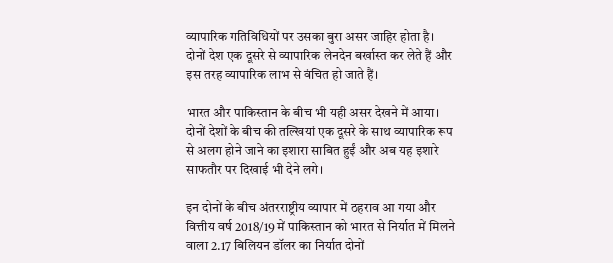व्यापारिक गतिविधियों पर उसका बुरा असर जाहिर होता है। दोनों देश एक दूसरे से व्यापारिक लेनदेन बर्खास्त कर लेते हैं और इस तरह व्यापारिक लाभ से वंचित हो जाते हैं।

भारत और पाकिस्तान के बीच भी यही असर देखने में आया। दोनों देशों के बीच की तल्खियां एक दूसरे के साथ व्यापारिक रूप से अलग होने जाने का इशारा साबित हुईं और अब यह इशारे साफतौर पर दिखाई भी देने लगे।

इन दोनों के बीच अंतरराष्ट्रीय व्यापार में ठहराव आ गया और वित्तीय वर्ष 2018/19 में पाकिस्तान को भारत से निर्यात में मिलने वाला 2.17 बिलियन डॉलर का निर्यात दोनों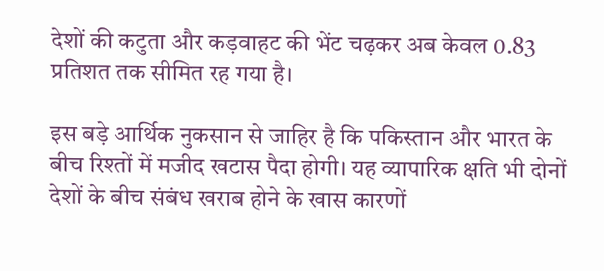देशों की कटुता और कड़वाहट की भेंट चढ़कर अब केवल 0.83 प्रतिशत तक सीमित रह गया है।

इस बड़े आर्थिक नुकसान से जाहिर है कि पकिस्तान और भारत के बीच रिश्तों में मजीद खटास पैदा होगी। यह व्यापारिक क्षति भी दोनों देशों के बीच संबंध खराब होने के खास कारणों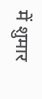में शुमार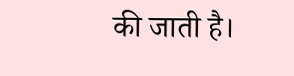की जाती है।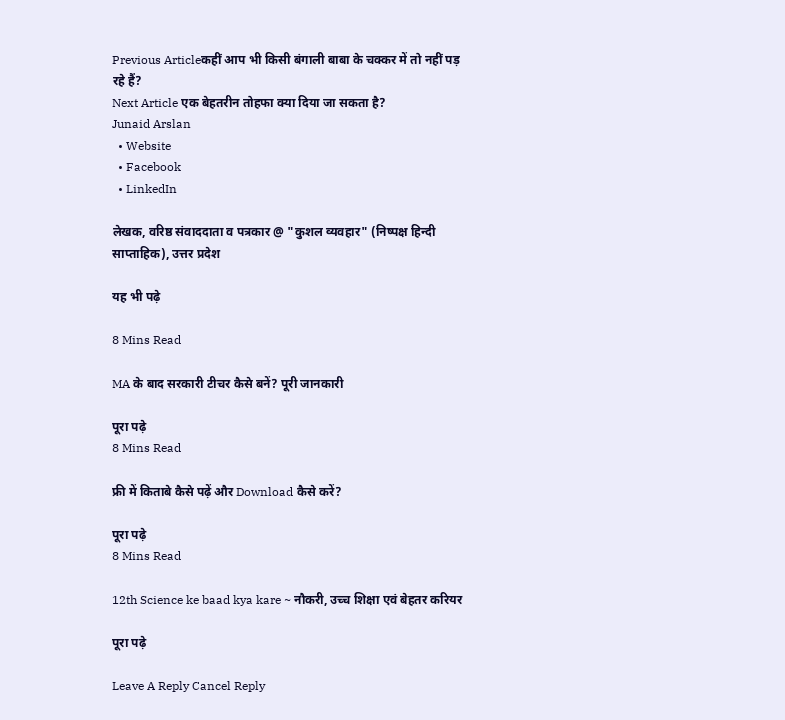Previous Articleकहीं आप भी किसी बंगाली बाबा के चक्कर में तो नहीं पड़ रहे हैं?
Next Article एक बेहतरीन तोहफा क्या दिया जा सकता है?
Junaid Arslan
  • Website
  • Facebook
  • LinkedIn

लेखक, वरिष्ठ संवाददाता व पत्रकार @ "कुशल व्यवहार" (निष्पक्ष हिन्दी साप्ताहिक), उत्तर प्रदेश

यह भी पढ़े

8 Mins Read

MA के बाद सरकारी टीचर कैसे बनें? पूरी जानकारी

पूरा पढ़े
8 Mins Read

फ्री में किताबे कैसे पढ़ें और Download कैसे करें?

पूरा पढ़े
8 Mins Read

12th Science ke baad kya kare ~ नौकरी, उच्च शिक्षा एवं बेहतर करियर

पूरा पढ़े

Leave A Reply Cancel Reply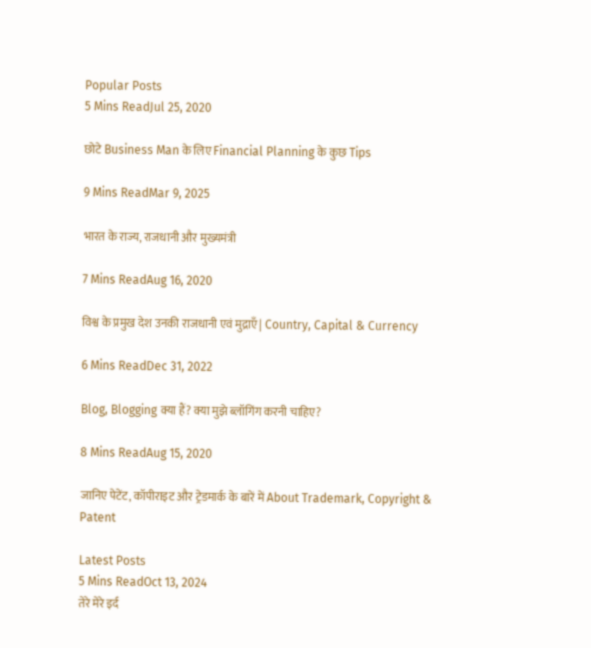Popular Posts
5 Mins ReadJul 25, 2020

छोटे Business Man के लिए Financial Planning के कुछ Tips

9 Mins ReadMar 9, 2025

भारत के राज्य, राजधानी और मुख्यमंत्री

7 Mins ReadAug 16, 2020

विश्व के प्रमुख देश उनकी राजधानी एवं मुद्राएँ | Country, Capital & Currency

6 Mins ReadDec 31, 2022

Blog, Blogging क्या हैं? क्या मुझे ब्लॉगिंग करनी चाहिए?

8 Mins ReadAug 15, 2020

जानिए पेटेंट, कॉपीराइट और ट्रेडमार्क के बारें में About Trademark, Copyright & Patent

Latest Posts
5 Mins ReadOct 13, 2024
तेरे मेरे इर्द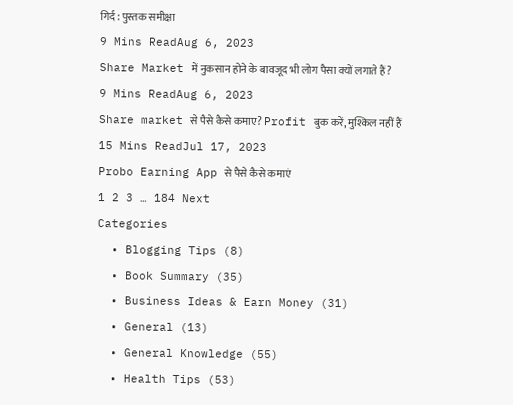गिर्द : पुस्तक समीक्षा
9 Mins ReadAug 6, 2023
Share Market में नुकसान होने के बावजूद भी लोग पैसा क्यों लगाते हैं?
9 Mins ReadAug 6, 2023
Share market से पैसे कैसे कमाए? Profit बुक करें, मुश्किल नहीं हैं
15 Mins ReadJul 17, 2023
Probo Earning App से पैसे कैसे कमाएं
1 2 3 … 184 Next
Categories
  • Blogging Tips (8)
  • Book Summary (35)
  • Business Ideas & Earn Money (31)
  • General (13)
  • General Knowledge (55)
  • Health Tips (53)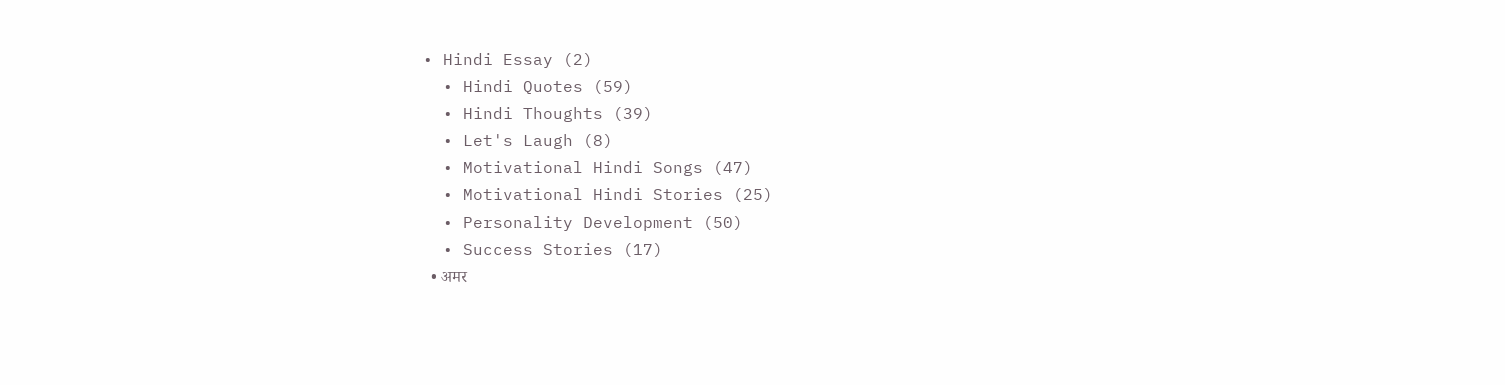• Hindi Essay (2)
  • Hindi Quotes (59)
  • Hindi Thoughts (39)
  • Let's Laugh (8)
  • Motivational Hindi Songs (47)
  • Motivational Hindi Stories (25)
  • Personality Development (50)
  • Success Stories (17)
  • अमर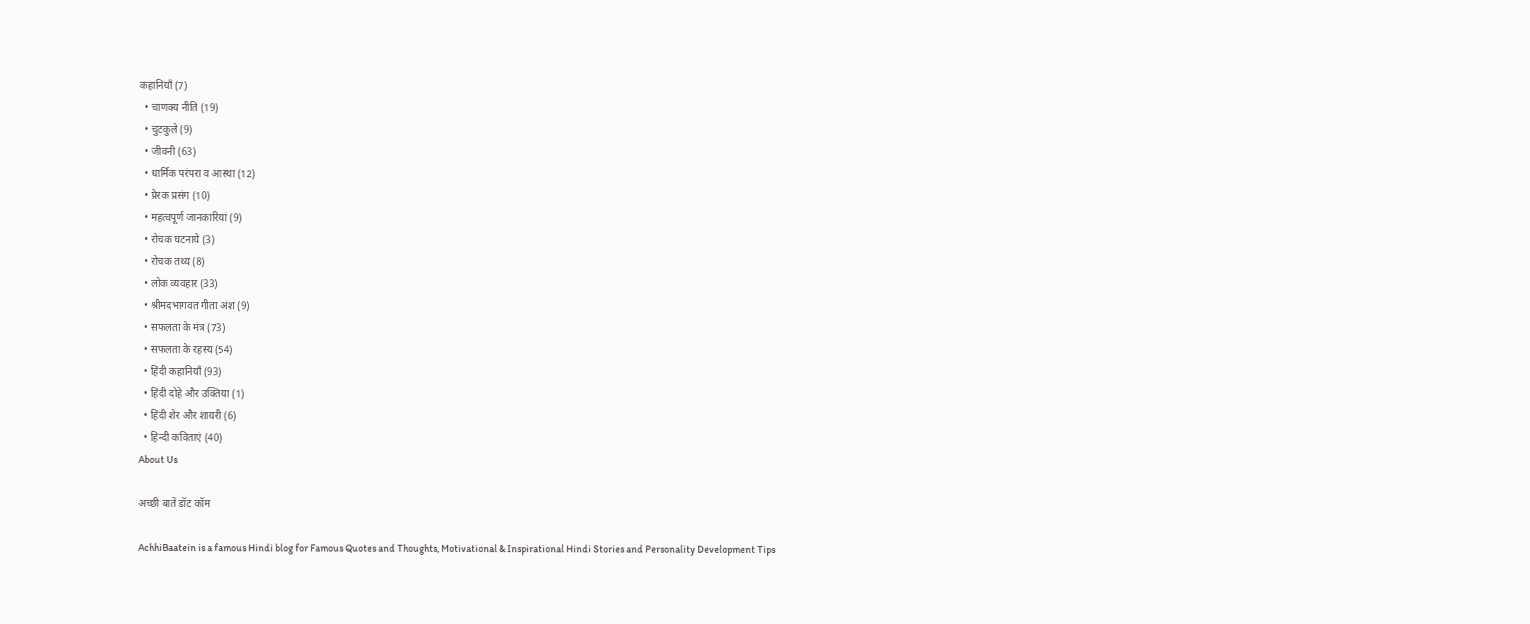कहानियाँ (7)
  • चाणक्य नीति (19)
  • चुटकुले (9)
  • जीवनी (63)
  • धार्मिक परंपरा व आस्था (12)
  • प्रेरक प्रसंग (10)
  • महत्वपूर्ण जानकारियां (9)
  • रोचक घटनाये (3)
  • रोचक तथ्य (8)
  • लोक व्यवहार (33)
  • श्रीमदभागवत गीता अंश (9)
  • सफलता के मंत्र (73)
  • सफलता के रहस्य (54)
  • हिंदी कहानियाँ (93)
  • हिंदी दोहे और उक्तिया (1)
  • हिंदी शेर और शायरी (6)
  • हिन्दी कविताएं (40)
About Us

अच्छी बातें डॉट कॉम

AchhiBaatein is a famous Hindi blog for Famous Quotes and Thoughts, Motivational & Inspirational Hindi Stories and Personality Development Tips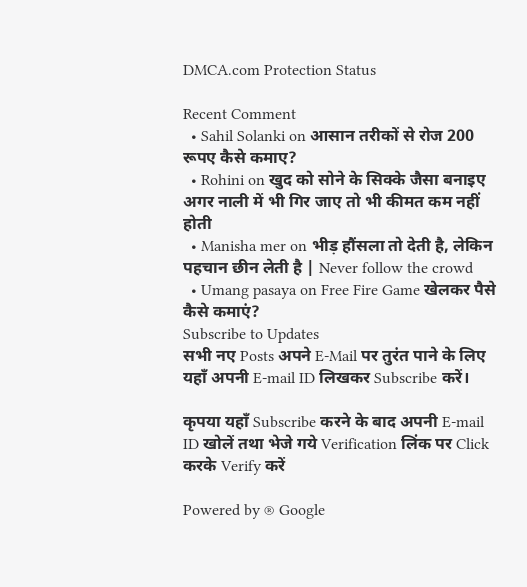DMCA.com Protection Status

Recent Comment
  • Sahil Solanki on आसान तरीकों से रोज 200 रूपए कैसे कमाए?
  • Rohini on खुद को सोने के सिक्के जैसा बनाइए अगर नाली में भी गिर जाए तो भी कीमत कम नहीं होती
  • Manisha mer on भीड़ हौंसला तो देती है, लेकिन पहचान छीन लेती है | Never follow the crowd
  • Umang pasaya on Free Fire Game खेलकर पैसे कैसे कमाएं?
Subscribe to Updates
सभी नए Posts अपने E-Mail पर तुरंत पाने के लिए यहाँ अपनी E-mail ID लिखकर Subscribe करें।

कृपया यहाँ Subscribe करने के बाद अपनी E-mail ID खोलें तथा भेजे गये Verification लिंक पर Click करके Verify करें

Powered by ® Google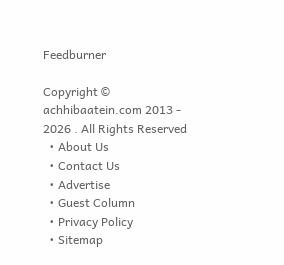Feedburner

Copyright © achhibaatein.com 2013 - 2026 . All Rights Reserved
  • About Us
  • Contact Us
  • Advertise
  • Guest Column
  • Privacy Policy
  • Sitemap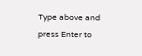Type above and press Enter to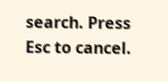search. Press Esc to cancel.